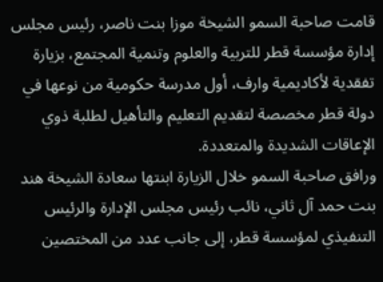قامت صاحبة السمو الشيخة موزا بنت ناصر، رئيس مجلس إدارة مؤسسة قطر للتربية والعلوم وتنمية المجتمع، بزيارة تفقدية لأكاديمية وارف، أول مدرسة حكومية من نوعها في دولة قطر مخصصة لتقديم التعليم والتأهيل لطلبة ذوي الإعاقات الشديدة والمتعددة.
ورافق صاحبة السمو خلال الزيارة ابنتها سعادة الشيخة هند بنت حمد آل ثاني، نائب رئيس مجلس الإدارة والرئيس التنفيذي لمؤسسة قطر، إلى جانب عدد من المختصين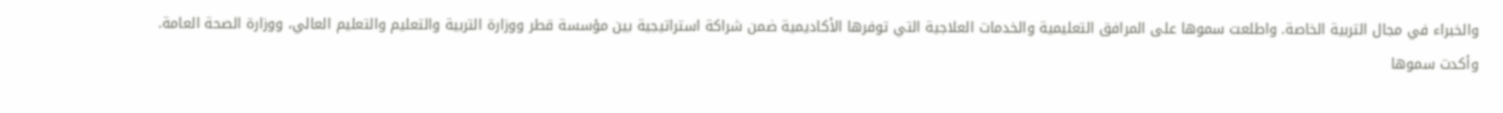والخبراء في مجال التربية الخاصة. واطلعت سموها على المرافق التعليمية والخدمات العلاجية التي توفرها الأكاديمية ضمن شراكة استراتيجية بين مؤسسة قطر ووزارة التربية والتعليم والتعليم العالي، ووزارة الصحة العامة.
وأكدت سموها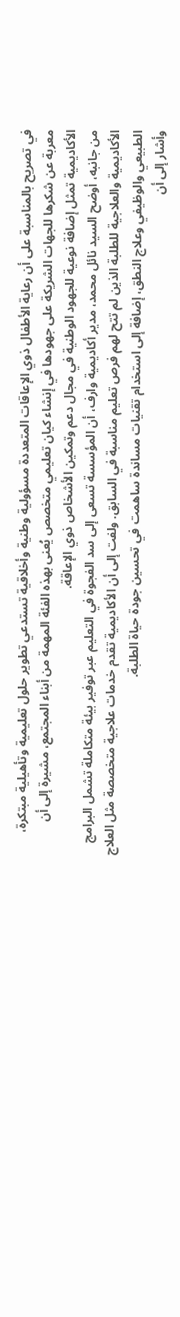في تصريح بالمناسبة على أن رعاية الأطفال ذوي الإعاقات المتعددة مسؤولية وطنية وأخلاقية تستدعي تطوير حلول تعليمية وتأهيلية مبتكرة، معربة عن شكرها للجهات الشريكة على جهودها في إنشاء كيان تعليمي متخصص يُعنى بهذه الفئة المهمة من أبناء المجتمع، مشيرة إلى أن الأكاديمية تمثل إضافة نوعية للجهود الوطنية في مجال دعم وتمكين الأشخاص ذوي الإعاقة.
من جانبه، أوضح السيد نائل محمد، مدير أكاديمية وارف، أن المؤسسة تسعى إلى سد الفجوة في التعليم عبر توفير بيئة متكاملة تشمل البرامج الأكاديمية والعلاجية للطلبة الذين لم تتح لهم فرص تعليم مناسبة في السابق. ولفت إلى أن الأكاديمية تقدم خدمات علاجية متخصصة مثل العلاج الطبيعي والوظيفي وعلاج النطق، إضافة إلى استخدام تقنيات مساندة ساهمت في تحسين جودة حياة الطلبة.
وأشار إلى أن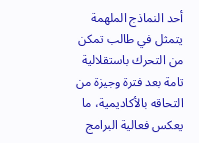أحد النماذج الملهمة يتمثل في طالب تمكن من التحرك باستقلالية تامة بعد فترة وجيزة من التحاقه بالأكاديمية، ما يعكس فعالية البرامج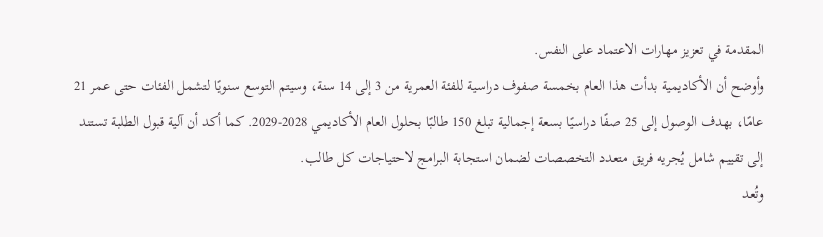المقدمة في تعزيز مهارات الاعتماد على النفس.
وأوضح أن الأكاديمية بدأت هذا العام بخمسة صفوف دراسية للفئة العمرية من 3 إلى 14 سنة، وسيتم التوسع سنويًا لتشمل الفئات حتى عمر 21 عامًا، بهدف الوصول إلى 25 صفًا دراسيًا بسعة إجمالية تبلغ 150 طالبًا بحلول العام الأكاديمي 2028-2029. كما أكد أن آلية قبول الطلبة تستند إلى تقييم شامل يُجريه فريق متعدد التخصصات لضمان استجابة البرامج لاحتياجات كل طالب.
وتُعد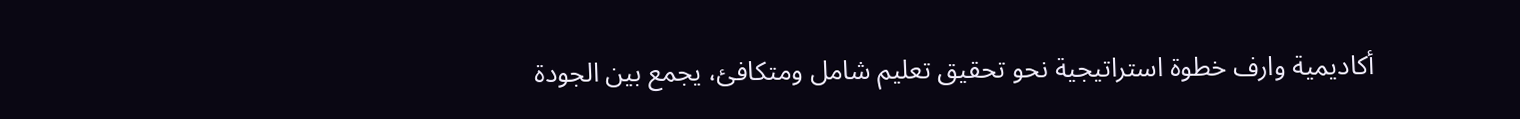أكاديمية وارف خطوة استراتيجية نحو تحقيق تعليم شامل ومتكافئ، يجمع بين الجودة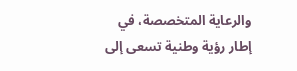والرعاية المتخصصة، في إطار رؤية وطنية تسعى إلى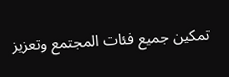تمكين جميع فئات المجتمع وتعزيز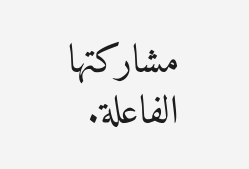مشاركتها الفاعلة.